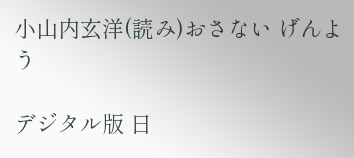小山内玄洋(読み)おさない げんよう

デジタル版 日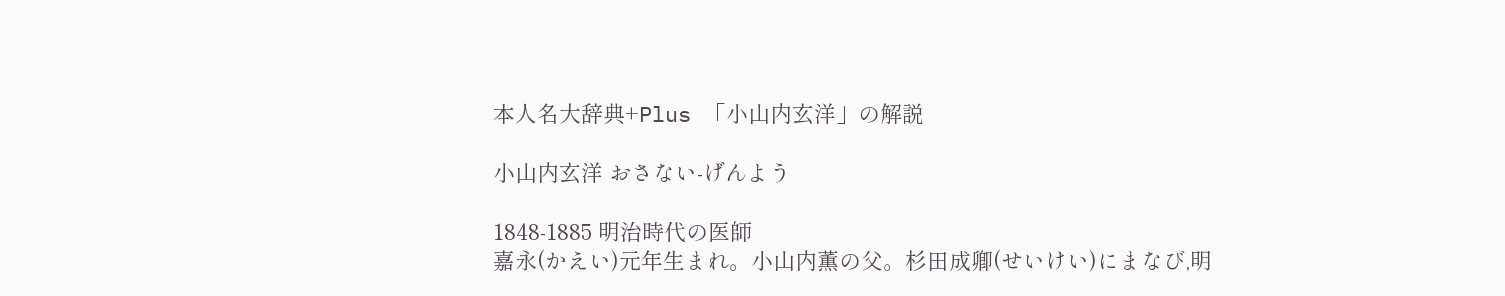本人名大辞典+Plus 「小山内玄洋」の解説

小山内玄洋 おさない-げんよう

1848-1885 明治時代の医師
嘉永(かえい)元年生まれ。小山内薫の父。杉田成卿(せいけい)にまなび,明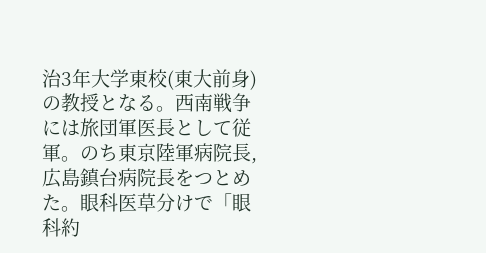治3年大学東校(東大前身)の教授となる。西南戦争には旅団軍医長として従軍。のち東京陸軍病院長,広島鎮台病院長をつとめた。眼科医草分けで「眼科約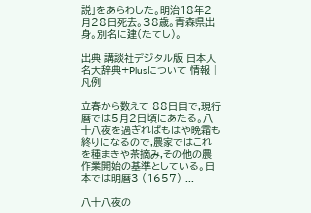説」をあらわした。明治18年2月28日死去。38歳。青森県出身。別名に建(たてし)。

出典 講談社デジタル版 日本人名大辞典+Plusについて 情報 | 凡例

立春から数えて 88日目で,現行暦では5月2日頃にあたる。八十八夜を過ぎればもはや晩霜も終りになるので,農家ではこれを種まきや茶摘み,その他の農作業開始の基準としている。日本では明暦3 (1657) ...

八十八夜の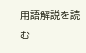用語解説を読む